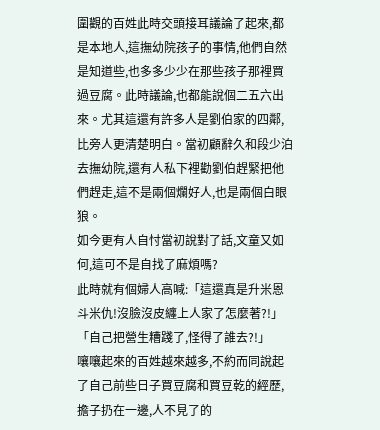圍觀的百姓此時交頭接耳議論了起來,都是本地人,這撫幼院孩子的事情,他們自然是知道些,也多多少少在那些孩子那裡買過豆腐。此時議論,也都能說個二五六出來。尤其這還有許多人是劉伯家的四鄰,比旁人更清楚明白。當初顧辭久和段少泊去撫幼院,還有人私下裡勸劉伯趕緊把他們趕走,這不是兩個爛好人,也是兩個白眼狼。
如今更有人自忖當初說對了話,文童又如何,這可不是自找了麻煩嗎?
此時就有個婦人高喊:「這還真是升米恩斗米仇!沒臉沒皮纏上人家了怎麼著?!」
「自己把營生糟踐了,怪得了誰去?!」
嚷嚷起來的百姓越來越多,不約而同說起了自己前些日子買豆腐和買豆乾的經歷,擔子扔在一邊,人不見了的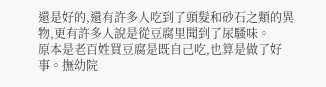還是好的,還有許多人吃到了頭髮和砂石之類的異物,更有許多人說是從豆腐里聞到了尿騷味。
原本是老百姓買豆腐是既自己吃,也算是做了好事。撫幼院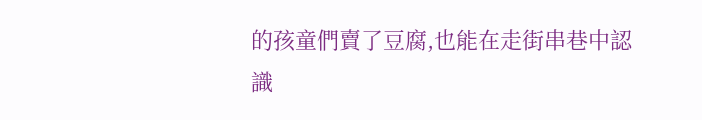的孩童們賣了豆腐,也能在走街串巷中認識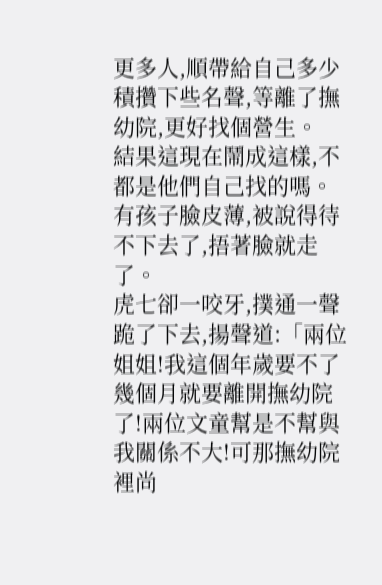更多人,順帶給自己多少積攢下些名聲,等離了撫幼院,更好找個營生。
結果這現在鬧成這樣,不都是他們自己找的嗎。
有孩子臉皮薄,被說得待不下去了,捂著臉就走了。
虎七卻一咬牙,撲通一聲跪了下去,揚聲道:「兩位姐姐!我這個年歲要不了幾個月就要離開撫幼院了!兩位文童幫是不幫與我關係不大!可那撫幼院裡尚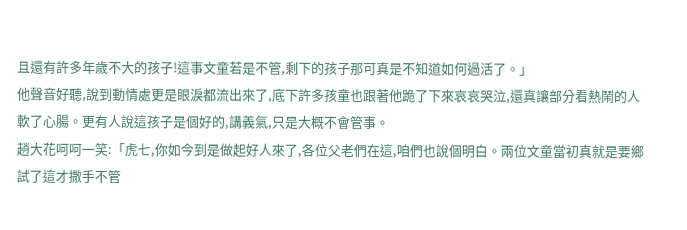且還有許多年歲不大的孩子!這事文童若是不管,剩下的孩子那可真是不知道如何過活了。」
他聲音好聽,說到動情處更是眼淚都流出來了,底下許多孩童也跟著他跪了下來哀哀哭泣,還真讓部分看熱鬧的人軟了心腸。更有人說這孩子是個好的,講義氣,只是大概不會管事。
趙大花呵呵一笑:「虎七,你如今到是做起好人來了,各位父老們在這,咱們也說個明白。兩位文童當初真就是要鄉試了這才撒手不管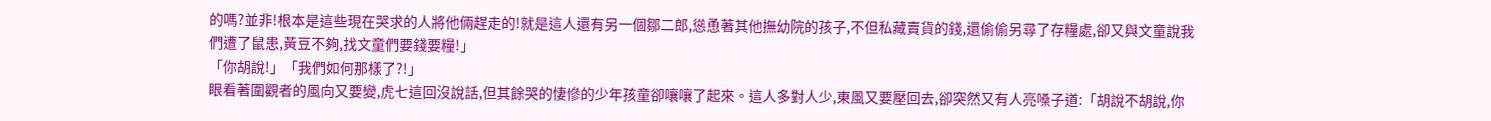的嗎?並非!根本是這些現在哭求的人將他倆趕走的!就是這人還有另一個鄒二郎,慫恿著其他撫幼院的孩子,不但私藏賣貨的錢,還偷偷另尋了存糧處,卻又與文童說我們遭了鼠患,黃豆不夠,找文童們要錢要糧!」
「你胡說!」「我們如何那樣了?!」
眼看著圍觀者的風向又要變,虎七這回沒說話,但其餘哭的悽慘的少年孩童卻嚷嚷了起來。這人多對人少,東風又要壓回去,卻突然又有人亮嗓子道:「胡說不胡說,你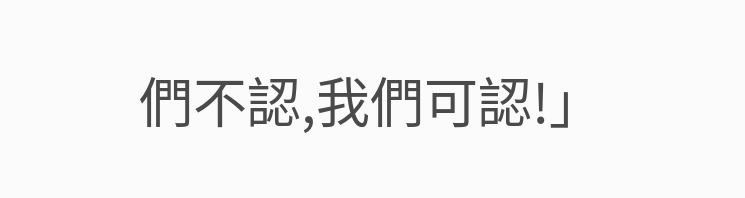們不認,我們可認!」